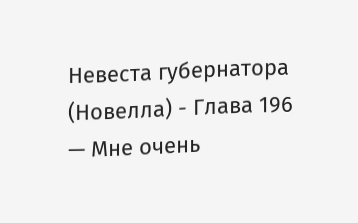Невеста губернатора (Новелла) - Глава 196
— Мне очень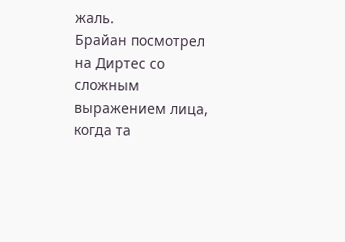жаль.
Брайан посмотрел на Диртес со сложным выражением лица, когда та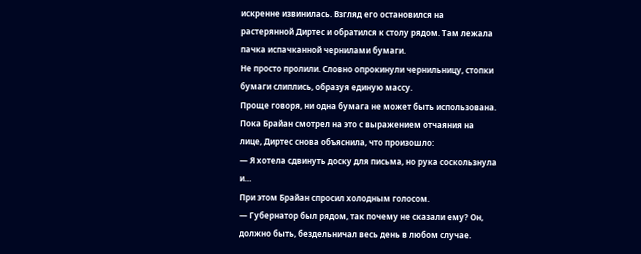искренне извинилась. Взгляд его остановился на растерянной Диртес и обратился к столу рядом. Там лежала пачка испачканной чернилами бумаги.
Не просто пролили. Словно опрокинули чернильницу, стопки бумаги слиплись, образуя единую массу.
Проще говоря, ни одна бумага не может быть использована.
Пока Брайан смотрел на это с выражением отчаяния на лице, Диртес снова объяснила, что произошло:
— Я хотела сдвинуть доску для письма, но рука соскользнула и…
При этом Брайан спросил холодным голосом.
— Губернатор был рядом, так почему не сказали ему? Он, должно быть, бездельничал весь день в любом случае.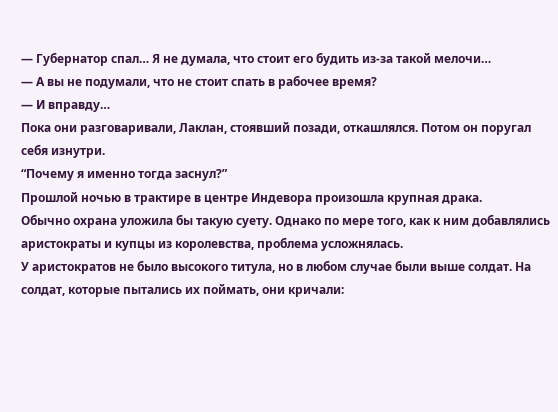— Губернатор спал… Я не думала, что стоит его будить из-за такой мелочи…
— А вы не подумали, что не стоит спать в рабочее время?
— И вправду…
Пока они разговаривали, Лаклан, стоявший позади, откашлялся. Потом он поругал себя изнутри.
“Почему я именно тогда заснул?”
Прошлой ночью в трактире в центре Индевора произошла крупная драка.
Обычно охрана уложила бы такую суету. Однако по мере того, как к ним добавлялись аристократы и купцы из королевства, проблема усложнялась.
У аристократов не было высокого титула, но в любом случае были выше солдат. На солдат, которые пытались их поймать, они кричали: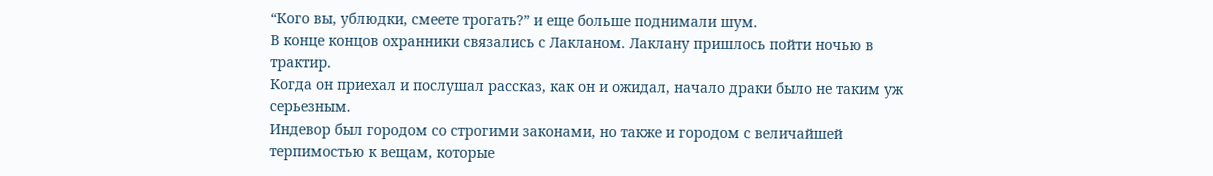“Кого вы, ублюдки, смеете трогать?” и еще больше поднимали шум.
В конце концов охранники связались с Лакланом. Лаклану пришлось пойти ночью в трактир.
Когда он приехал и послушал рассказ, как он и ожидал, начало драки было не таким уж серьезным.
Индевор был городом со строгими законами, но также и городом с величайшей терпимостью к вещам, которые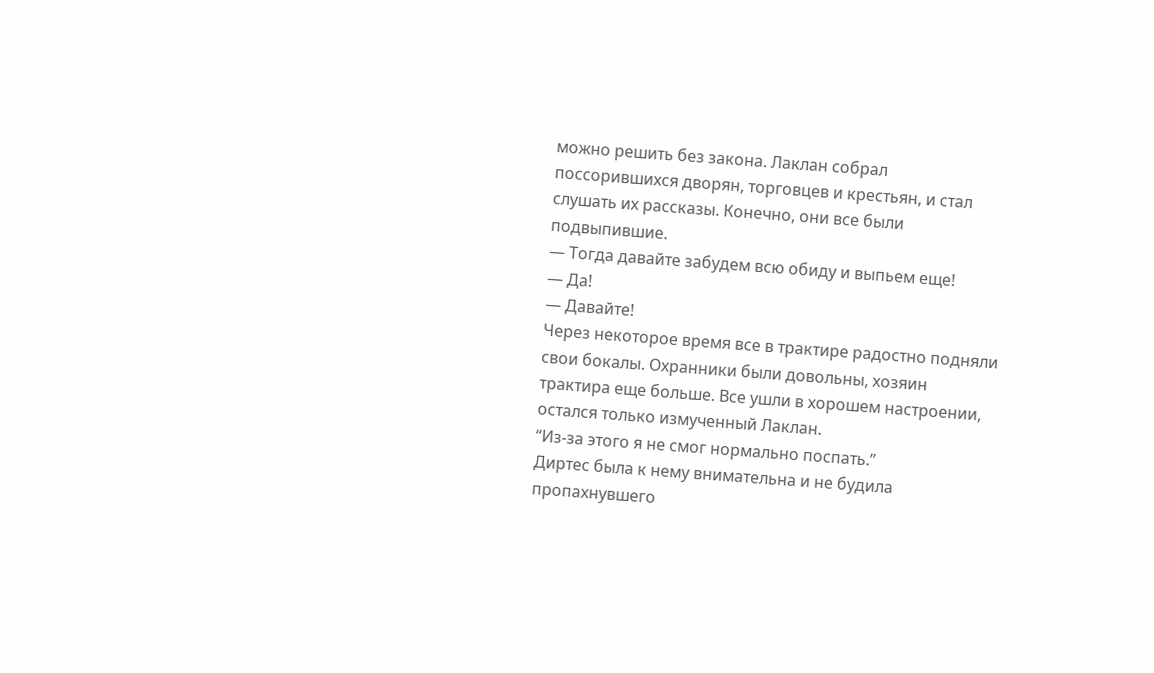можно решить без закона. Лаклан собрал поссорившихся дворян, торговцев и крестьян, и стал слушать их рассказы. Конечно, они все были подвыпившие.
— Тогда давайте забудем всю обиду и выпьем еще!
— Да!
— Давайте!
Через некоторое время все в трактире радостно подняли свои бокалы. Охранники были довольны, хозяин трактира еще больше. Все ушли в хорошем настроении, остался только измученный Лаклан.
“Из-за этого я не смог нормально поспать.”
Диртес была к нему внимательна и не будила пропахнувшего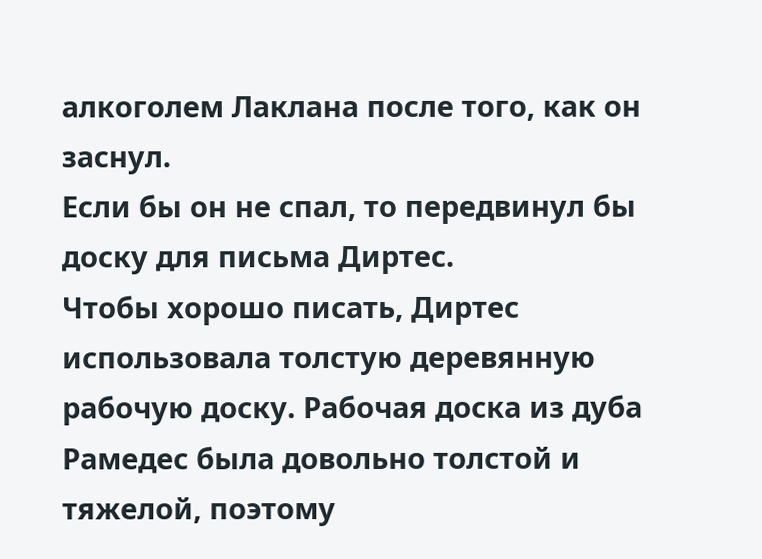алкоголем Лаклана после того, как он заснул.
Если бы он не спал, то передвинул бы доску для письма Диртес.
Чтобы хорошо писать, Диртес использовала толстую деревянную рабочую доску. Рабочая доска из дуба Рамедес была довольно толстой и тяжелой, поэтому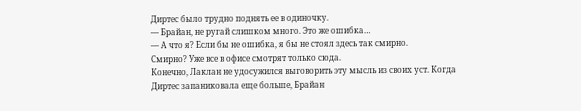Диртес было трудно поднять ее в одиночку.
— Брайан, не ругай слишком много. Это же ошибка…
— А что я? Если бы не ошибка, я бы не стоял здесь так смирно.
Смирно? Уже все в офисе смотрят только сюда.
Конечно, Лаклан не удосужился выговорить эту мысль из своих уст. Когда Диртес запаниковала еще больше, Брайан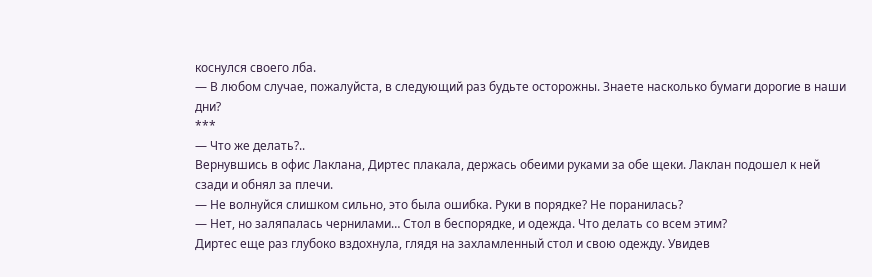коснулся своего лба.
— В любом случае, пожалуйста, в следующий раз будьте осторожны. Знаете насколько бумаги дорогие в наши дни?
***
— Что же делать?..
Вернувшись в офис Лаклана, Диртес плакала, держась обеими руками за обе щеки. Лаклан подошел к ней сзади и обнял за плечи.
— Не волнуйся слишком сильно, это была ошибка. Руки в порядке? Не поранилась?
— Нет, но заляпалась чернилами… Стол в беспорядке, и одежда. Что делать со всем этим?
Диртес еще раз глубоко вздохнула, глядя на захламленный стол и свою одежду. Увидев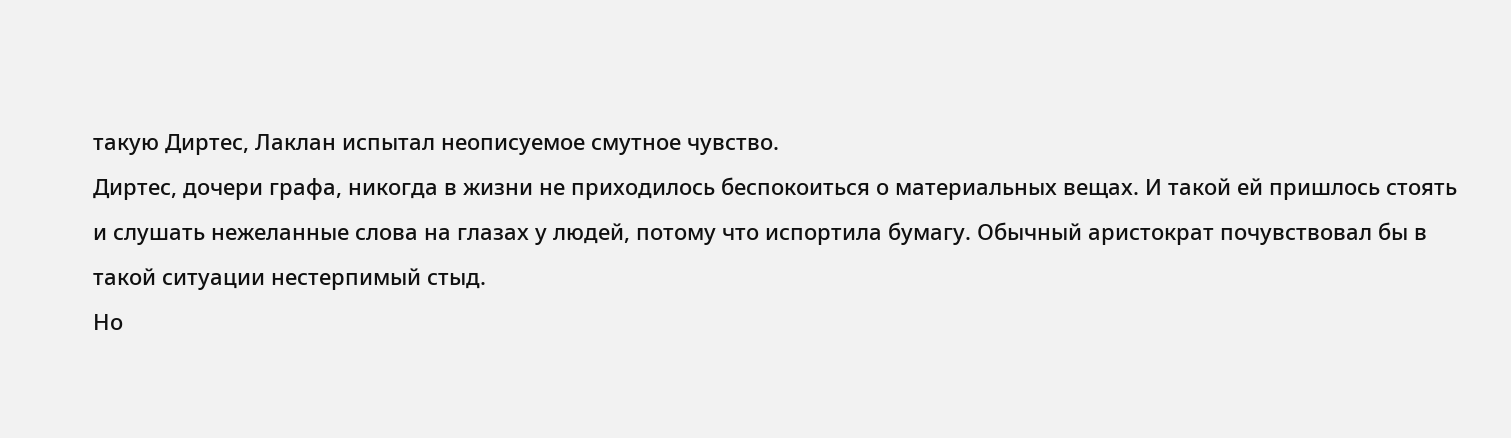такую Диртес, Лаклан испытал неописуемое смутное чувство.
Диртес, дочери графа, никогда в жизни не приходилось беспокоиться о материальных вещах. И такой ей пришлось стоять и слушать нежеланные слова на глазах у людей, потому что испортила бумагу. Обычный аристократ почувствовал бы в такой ситуации нестерпимый стыд.
Но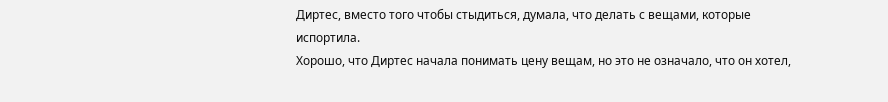Диртес, вместо того чтобы стыдиться, думала, что делать с вещами, которые испортила.
Хорошо, что Диртес начала понимать цену вещам, но это не означало, что он хотел,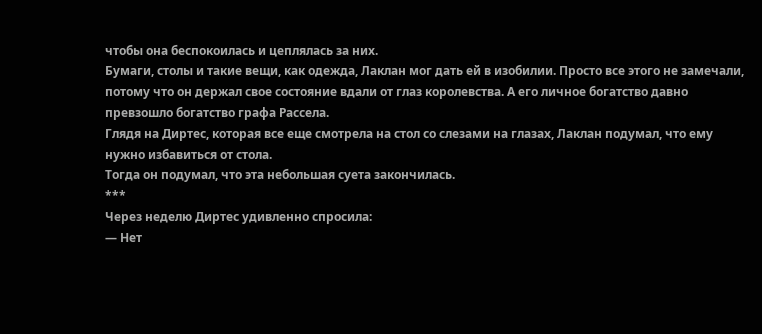чтобы она беспокоилась и цеплялась за них.
Бумаги, столы и такие вещи, как одежда, Лаклан мог дать ей в изобилии. Просто все этого не замечали, потому что он держал свое состояние вдали от глаз королевства. А его личное богатство давно превзошло богатство графа Рассела.
Глядя на Диртес, которая все еще смотрела на стол со слезами на глазах, Лаклан подумал, что ему нужно избавиться от стола.
Тогда он подумал, что эта небольшая суета закончилась.
***
Через неделю Диртес удивленно спросила:
— Нет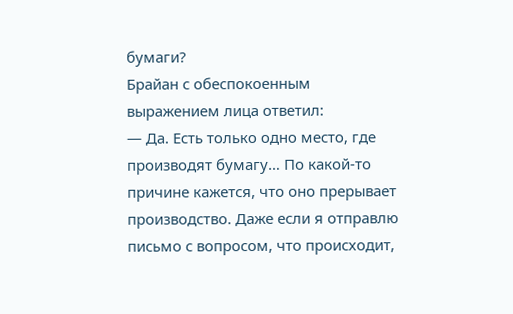бумаги?
Брайан с обеспокоенным выражением лица ответил:
— Да. Есть только одно место, где производят бумагу… По какой-то причине кажется, что оно прерывает производство. Даже если я отправлю письмо с вопросом, что происходит,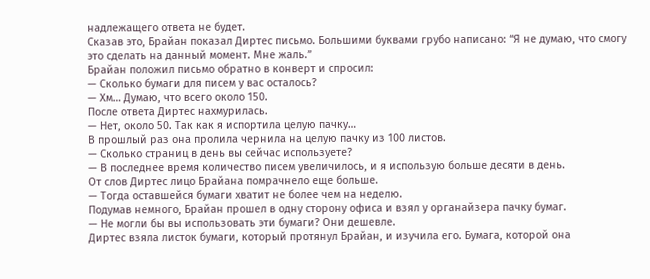надлежащего ответа не будет.
Сказав это, Брайан показал Диртес письмо. Большими буквами грубо написано: “Я не думаю, что смогу это сделать на данный момент. Мне жаль.”
Брайан положил письмо обратно в конверт и спросил:
— Сколько бумаги для писем у вас осталось?
— Хм… Думаю, что всего около 150.
После ответа Диртес нахмурилась.
— Нет, около 50. Так как я испортила целую пачку…
В прошлый раз она пролила чернила на целую пачку из 100 листов.
— Сколько страниц в день вы сейчас используете?
— В последнее время количество писем увеличилось, и я использую больше десяти в день.
От слов Диртес лицо Брайана помрачнело еще больше.
— Тогда оставшейся бумаги хватит не более чем на неделю.
Подумав немного, Брайан прошел в одну сторону офиса и взял у органайзера пачку бумаг.
— Не могли бы вы использовать эти бумаги? Они дешевле.
Диртес взяла листок бумаги, который протянул Брайан, и изучила его. Бумага, которой она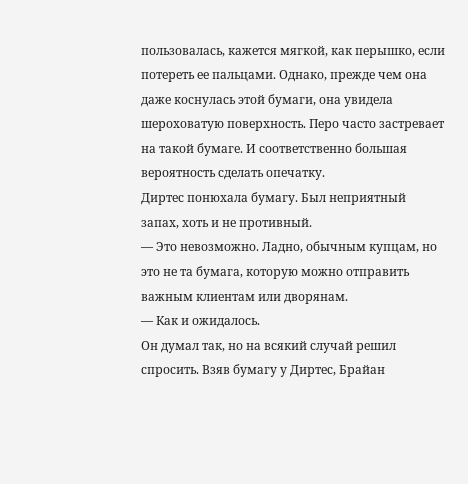пользовалась, кажется мягкой, как перышко, если потереть ее пальцами. Однако, прежде чем она даже коснулась этой бумаги, она увидела шероховатую поверхность. Перо часто застревает на такой бумаге. И соответственно большая вероятность сделать опечатку.
Диртес понюхала бумагу. Был неприятный запах, хоть и не противный.
— Это невозможно. Ладно, обычным купцам, но это не та бумага, которую можно отправить важным клиентам или дворянам.
— Как и ожидалось.
Он думал так, но на всякий случай решил спросить. Взяв бумагу у Диртес, Брайан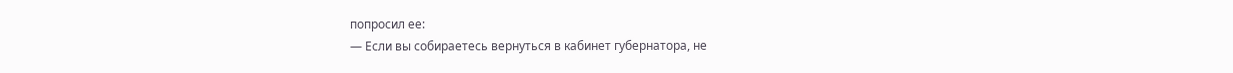попросил ее:
— Если вы собираетесь вернуться в кабинет губернатора, не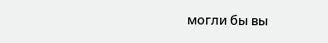могли бы вы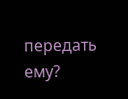передать ему?